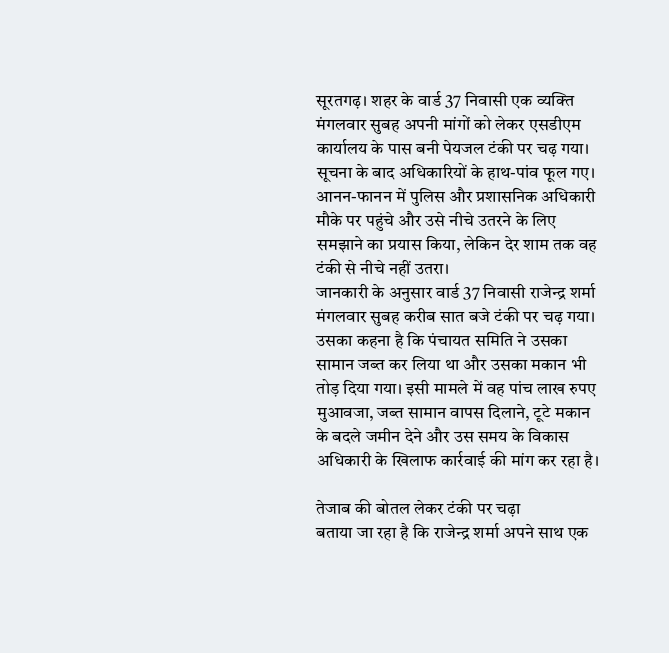सूरतगढ़। शहर के वार्ड 37 निवासी एक व्यक्ति मंगलवार सुबह अपनी मांगों को लेकर एसडीएम कार्यालय के पास बनी पेयजल टंकी पर चढ़ गया। सूचना के बाद अधिकारियों के हाथ-पांव फूल गए। आनन-फानन में पुलिस और प्रशासनिक अधिकारी मौके पर पहुंचे और उसे नीचे उतरने के लिए समझाने का प्रयास किया, लेकिन देर शाम तक वह टंकी से नीचे नहीं उतरा।
जानकारी के अनुसार वार्ड 37 निवासी राजेन्द्र शर्मा मंगलवार सुबह करीब सात बजे टंकी पर चढ़ गया। उसका कहना है कि पंचायत समिति ने उसका सामान जब्त कर लिया था और उसका मकान भी तोड़ दिया गया। इसी मामले में वह पांच लाख रुपए मुआवजा, जब्त सामान वापस दिलाने, टूटे मकान के बदले जमीन देने और उस समय के विकास अधिकारी के खिलाफ कार्रवाई की मांग कर रहा है।

तेजाब की बोतल लेकर टंकी पर चढ़ा
बताया जा रहा है कि राजेन्द्र शर्मा अपने साथ एक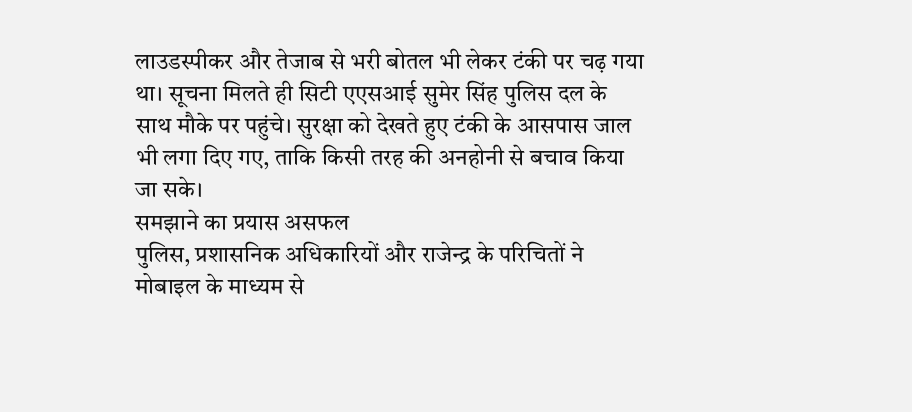लाउडस्पीकर और तेजाब से भरी बोतल भी लेकर टंकी पर चढ़ गया था। सूचना मिलते ही सिटी एएसआई सुमेर सिंह पुलिस दल के साथ मौके पर पहुंचे। सुरक्षा को देखते हुए टंकी के आसपास जाल भी लगा दिए गए, ताकि किसी तरह की अनहोनी से बचाव किया जा सके।
समझाने का प्रयास असफल
पुलिस, प्रशासनिक अधिकारियों और राजेन्द्र के परिचितों ने मोबाइल के माध्यम से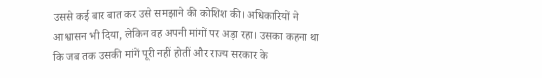उससे कई बार बात कर उसे समझाने की कोशिश की। अधिकारियों ने आश्वासन भी दिया, लेकिन वह अपनी मांगों पर अड़ा रहा। उसका कहना था कि जब तक उसकी मांगें पूरी नहीं होतीं और राज्य सरकार के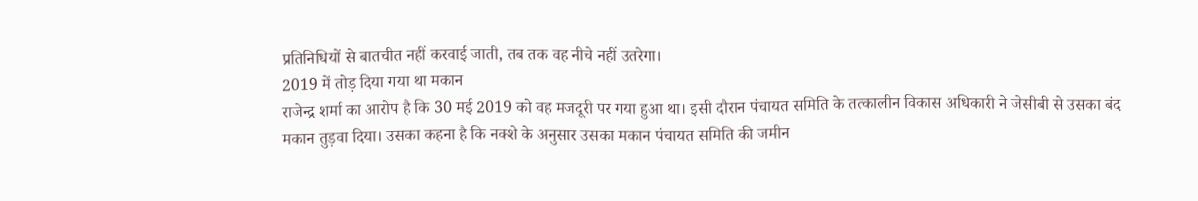प्रतिनिधियों से बातचीत नहीं करवाई जाती, तब तक वह नीचे नहीं उतरेगा।
2019 में तोड़ दिया गया था मकान
राजेन्द्र शर्मा का आरोप है कि 30 मई 2019 को वह मजदूरी पर गया हुआ था। इसी दौरान पंचायत समिति के तत्कालीन विकास अधिकारी ने जेसीबी से उसका बंद मकान तुड़वा दिया। उसका कहना है कि नक्शे के अनुसार उसका मकान पंचायत समिति की जमीन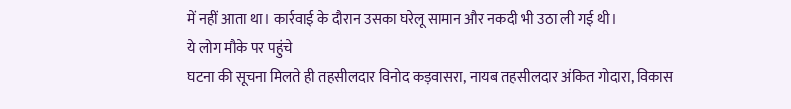में नहीं आता था। कार्रवाई के दौरान उसका घरेलू सामान और नकदी भी उठा ली गई थी।
ये लोग मौके पर पहुंचे
घटना की सूचना मिलते ही तहसीलदार विनोद कड़वासरा, नायब तहसीलदार अंकित गोदारा, विकास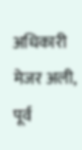अधिकारी मेजर अली, पूर्व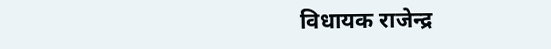विधायक राजेन्द्र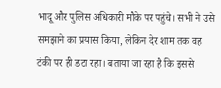भादू और पुलिस अधिकारी मौके पर पहुंचे। सभी ने उसे समझाने का प्रयास किया, लेकिन देर शाम तक वह टंकी पर ही डटा रहा। बताया जा रहा है कि इससे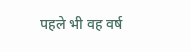पहले भी वह वर्ष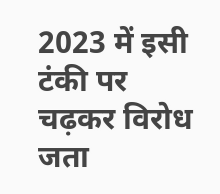2023 में इसी टंकी पर चढ़कर विरोध जता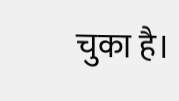चुका है।